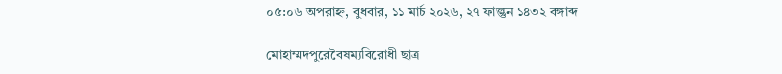০৫:০৬ অপরাহ্ন, বুধবার, ১১ মার্চ ২০২৬, ২৭ ফাল্গুন ১৪৩২ বঙ্গাব্দ

মোহাম্মদপুরেবৈষম্যবিরোধী ছাত্র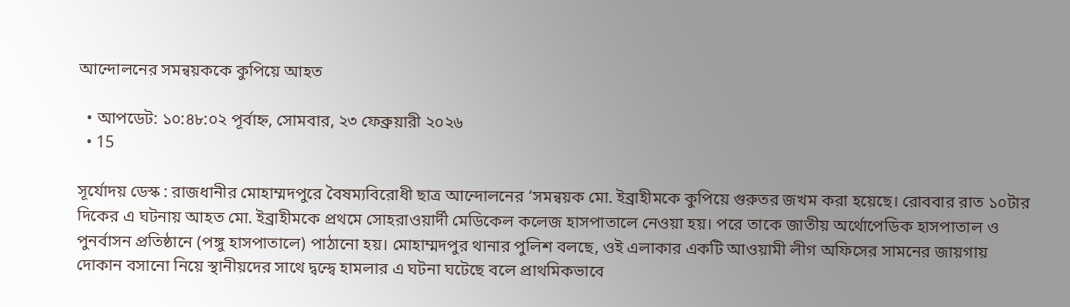আন্দোলনের সমন্বয়ককে কুপিয়ে আহত

  • আপডেট: ১০:৪৮:০২ পূর্বাহ্ন, সোমবার, ২৩ ফেব্রুয়ারী ২০২৬
  • 15

সূর্যোদয় ডেস্ক : রাজধানীর মোহাম্মদপুরে বৈষম্যবিরোধী ছাত্র আন্দোলনের ‘সমন্বয়ক মো. ইব্রাহীমকে কুপিয়ে গুরুতর জখম করা হয়েছে। রোববার রাত ১০টার দিকের এ ঘটনায় আহত মো. ইব্রাহীমকে প্রথমে সোহরাওয়ার্দী মেডিকেল কলেজ হাসপাতালে নেওয়া হয়। পরে তাকে জাতীয় অর্থোপেডিক হাসপাতাল ও পুনর্বাসন প্রতিষ্ঠানে (পঙ্গু হাসপাতালে) পাঠানো হয়। মোহাম্মদপুর থানার পুলিশ বলছে, ওই এলাকার একটি আওয়ামী লীগ অফিসের সামনের জায়গায় দোকান বসানো নিয়ে স্থানীয়দের সাথে দ্বন্দ্বে হামলার এ ঘটনা ঘটেছে বলে প্রাথমিকভাবে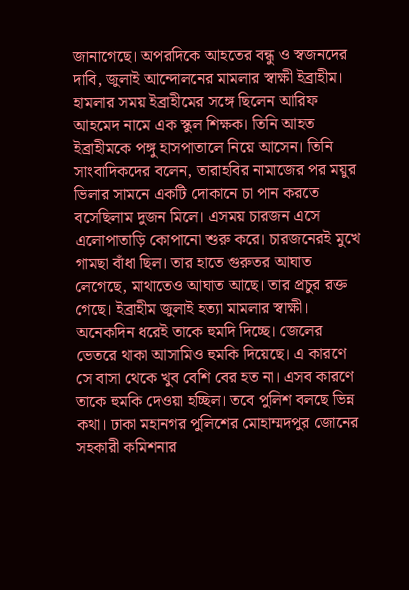জানাগেছে। অপরদিকে আহতের বন্ধু ও স্বজনদের দাবি, জুলাই আন্দোলনের মামলার স্বাক্ষী ইব্রাহীম। হামলার সময় ইব্রাহীমের সঙ্গে ছিলেন আরিফ আহমেদ নামে এক স্কুল শিক্ষক। তিনি আহত ইব্রাহীমকে পঙ্গু হাসপাতালে নিয়ে আসেন। তিনি সাংবাদিকদের বলেন, তারাহবির নামাজের পর ময়ুর ভিলার সামনে একটি দোকানে চা পান করতে বসেছিলাম দুজন মিলে। এসময় চারজন এসে এলোপাতাড়ি কোপানো শুরু করে। চারজনেরই মুখে গামছা বাঁধা ছিল। তার হাতে গুরুতর আঘাত লেগেছে, মাথাতেও আঘাত আছে। তার প্রচুর রক্ত গেছে। ইব্রাহীম জুলাই হত্যা মামলার স্বাক্ষী। অনেকদিন ধরেই তাকে হুমদি দিচ্ছে। জেলের ভেতরে থাকা আসামিও হুমকি দিয়েছে। এ কারণে সে বাসা থেকে খুব বেশি বের হত না। এসব কারণে তাকে হুমকি দেওয়া হচ্ছিল। তবে পুলিশ বলছে ভিন্ন কথা। ঢাকা মহানগর পুলিশের মোহাম্মদপুর জোনের সহকারী কমিশনার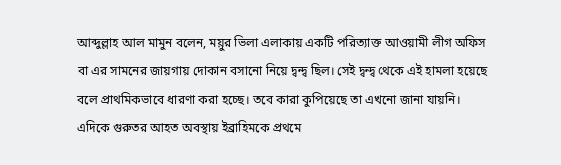আব্দুল্লাহ আল মামুন বলেন, ময়ুর ভিলা এলাকায় একটি পরিত্যাক্ত আওয়ামী লীগ অফিস বা এর সামনের জায়গায় দোকান বসানো নিয়ে দ্বন্দ্ব ছিল। সেই দ্বন্দ্ব থেকে এই হামলা হয়েছে বলে প্রাথমিকভাবে ধারণা করা হচ্ছে। তবে কারা কুপিয়েছে তা এখনো জানা যায়নি। এদিকে গুরুতর আহত অবস্থায় ইব্রাহিমকে প্রথমে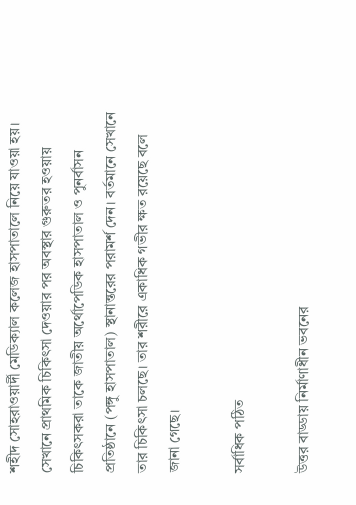শহীদ সোহরাওয়ার্দী মেডিক্যাল কলেজ হাসপাতালে নিয়ে যাওয়া হয়। সেখানে প্রাথমিক চিকিৎসা দেওয়ার পর অবস্থার গুরুতর হওয়ায় চিকিৎসকরা তাকে জাতীয় অর্থোপেডিক হাসপাতাল ও পুনর্বাসন প্রতিষ্ঠানে (পঙ্গু হাসপাতাল) স্থানান্তরের পরামর্শ দেন। বর্তমানে সেখানে তার চিকিৎসা চলছে। তার শরীরে একাধিক গভীর ক্ষত রয়েছে বলে জানা গেছে।

সর্বাধিক পঠিত

উত্তর বাড্ডায় নির্মাণাধীন ভবনের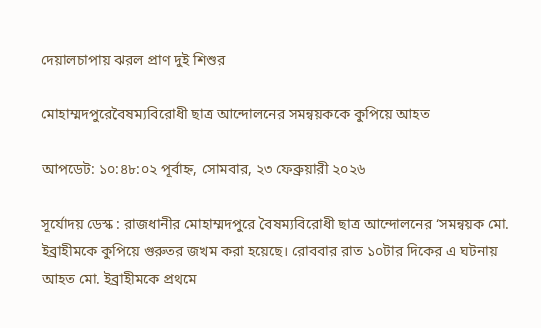দেয়ালচাপায় ঝরল প্রাণ দুই শিশুর

মোহাম্মদপুরেবৈষম্যবিরোধী ছাত্র আন্দোলনের সমন্বয়ককে কুপিয়ে আহত

আপডেট: ১০:৪৮:০২ পূর্বাহ্ন, সোমবার, ২৩ ফেব্রুয়ারী ২০২৬

সূর্যোদয় ডেস্ক : রাজধানীর মোহাম্মদপুরে বৈষম্যবিরোধী ছাত্র আন্দোলনের ‘সমন্বয়ক মো. ইব্রাহীমকে কুপিয়ে গুরুতর জখম করা হয়েছে। রোববার রাত ১০টার দিকের এ ঘটনায় আহত মো. ইব্রাহীমকে প্রথমে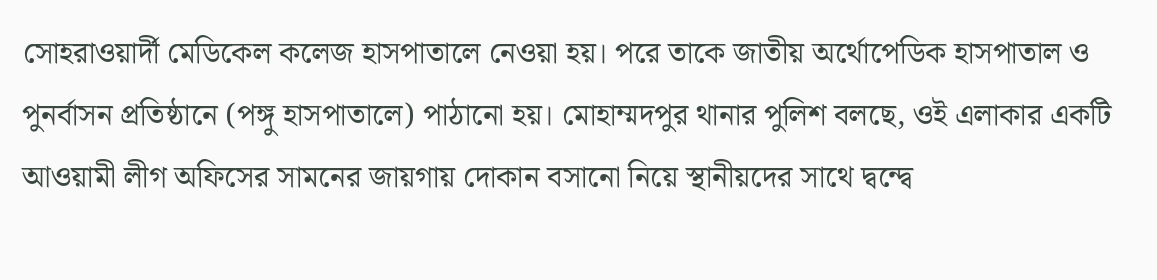সোহরাওয়ার্দী মেডিকেল কলেজ হাসপাতালে নেওয়া হয়। পরে তাকে জাতীয় অর্থোপেডিক হাসপাতাল ও পুনর্বাসন প্রতিষ্ঠানে (পঙ্গু হাসপাতালে) পাঠানো হয়। মোহাম্মদপুর থানার পুলিশ বলছে, ওই এলাকার একটি আওয়ামী লীগ অফিসের সামনের জায়গায় দোকান বসানো নিয়ে স্থানীয়দের সাথে দ্বন্দ্বে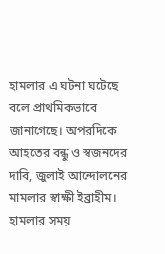হামলার এ ঘটনা ঘটেছে বলে প্রাথমিকভাবে জানাগেছে। অপরদিকে আহতের বন্ধু ও স্বজনদের দাবি, জুলাই আন্দোলনের মামলার স্বাক্ষী ইব্রাহীম। হামলার সময়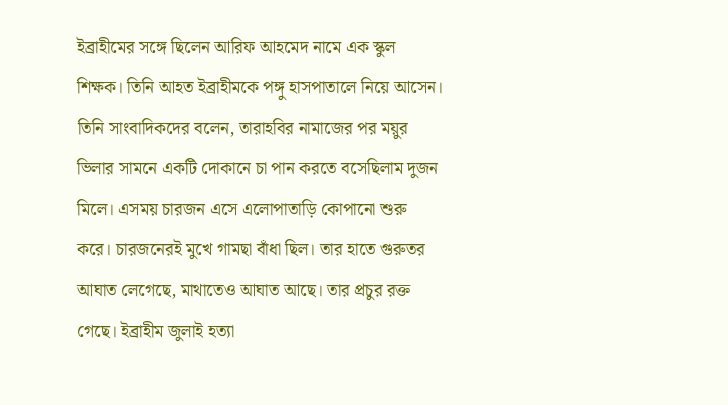ইব্রাহীমের সঙ্গে ছিলেন আরিফ আহমেদ নামে এক স্কুল শিক্ষক। তিনি আহত ইব্রাহীমকে পঙ্গু হাসপাতালে নিয়ে আসেন। তিনি সাংবাদিকদের বলেন, তারাহবির নামাজের পর ময়ুর ভিলার সামনে একটি দোকানে চা পান করতে বসেছিলাম দুজন মিলে। এসময় চারজন এসে এলোপাতাড়ি কোপানো শুরু করে। চারজনেরই মুখে গামছা বাঁধা ছিল। তার হাতে গুরুতর আঘাত লেগেছে, মাথাতেও আঘাত আছে। তার প্রচুর রক্ত গেছে। ইব্রাহীম জুলাই হত্যা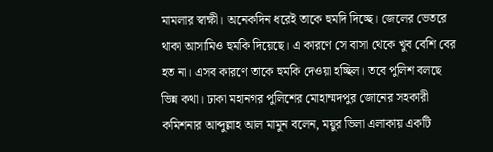মামলার স্বাক্ষী। অনেকদিন ধরেই তাকে হুমদি দিচ্ছে। জেলের ভেতরে থাকা আসামিও হুমকি দিয়েছে। এ কারণে সে বাসা থেকে খুব বেশি বের হত না। এসব কারণে তাকে হুমকি দেওয়া হচ্ছিল। তবে পুলিশ বলছে ভিন্ন কথা। ঢাকা মহানগর পুলিশের মোহাম্মদপুর জোনের সহকারী কমিশনার আব্দুল্লাহ আল মামুন বলেন, ময়ুর ভিলা এলাকায় একটি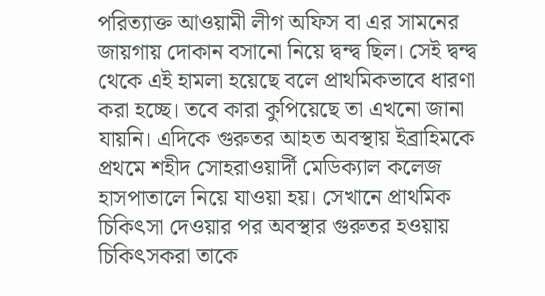পরিত্যাক্ত আওয়ামী লীগ অফিস বা এর সামনের জায়গায় দোকান বসানো নিয়ে দ্বন্দ্ব ছিল। সেই দ্বন্দ্ব থেকে এই হামলা হয়েছে বলে প্রাথমিকভাবে ধারণা করা হচ্ছে। তবে কারা কুপিয়েছে তা এখনো জানা যায়নি। এদিকে গুরুতর আহত অবস্থায় ইব্রাহিমকে প্রথমে শহীদ সোহরাওয়ার্দী মেডিক্যাল কলেজ হাসপাতালে নিয়ে যাওয়া হয়। সেখানে প্রাথমিক চিকিৎসা দেওয়ার পর অবস্থার গুরুতর হওয়ায় চিকিৎসকরা তাকে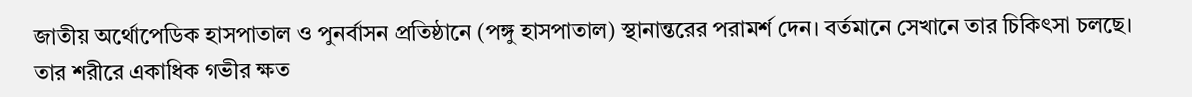জাতীয় অর্থোপেডিক হাসপাতাল ও পুনর্বাসন প্রতিষ্ঠানে (পঙ্গু হাসপাতাল) স্থানান্তরের পরামর্শ দেন। বর্তমানে সেখানে তার চিকিৎসা চলছে। তার শরীরে একাধিক গভীর ক্ষত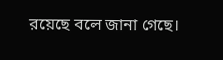রয়েছে বলে জানা গেছে।